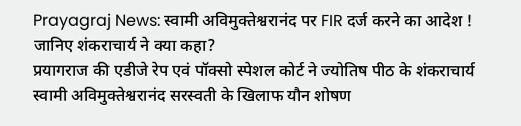Prayagraj News: स्वामी अविमुक्तेश्वरानंद पर FIR दर्ज करने का आदेश ! जानिए शंकराचार्य ने क्या कहा?
प्रयागराज की एडीजे रेप एवं पॉक्सो स्पेशल कोर्ट ने ज्योतिष पीठ के शंकराचार्य स्वामी अविमुक्तेश्वरानंद सरस्वती के खिलाफ यौन शोषण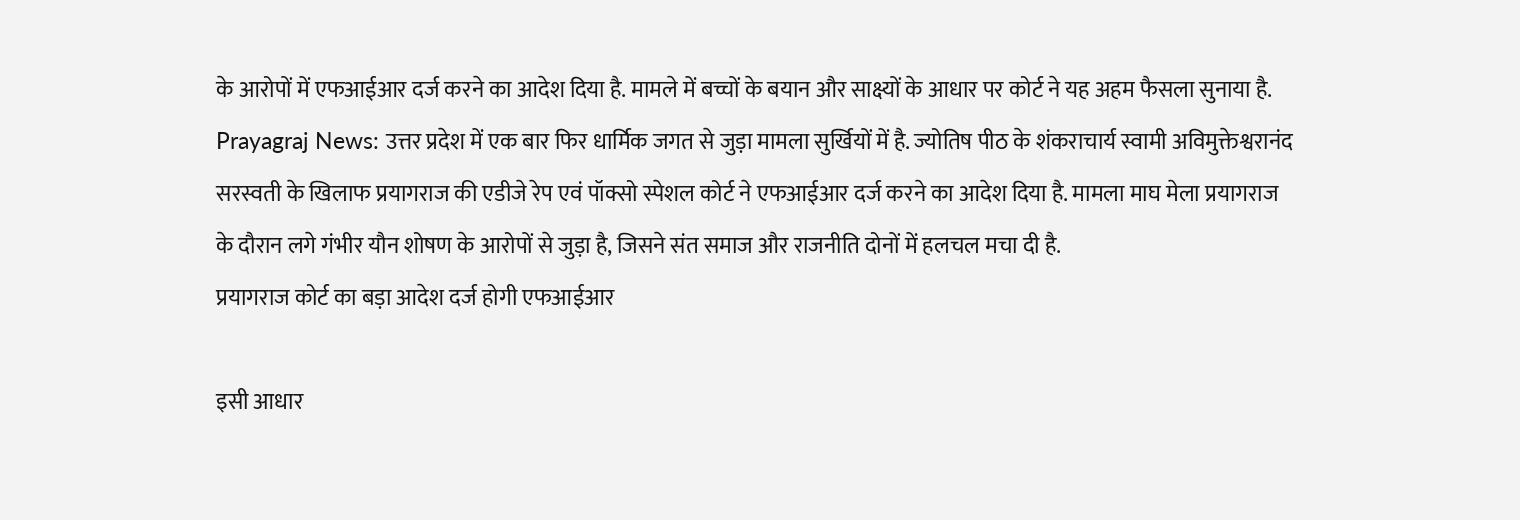के आरोपों में एफआईआर दर्ज करने का आदेश दिया है. मामले में बच्चों के बयान और साक्ष्यों के आधार पर कोर्ट ने यह अहम फैसला सुनाया है.
Prayagraj News: उत्तर प्रदेश में एक बार फिर धार्मिक जगत से जुड़ा मामला सुर्खियों में है. ज्योतिष पीठ के शंकराचार्य स्वामी अविमुक्तेश्वरानंद सरस्वती के खिलाफ प्रयागराज की एडीजे रेप एवं पॉक्सो स्पेशल कोर्ट ने एफआईआर दर्ज करने का आदेश दिया है. मामला माघ मेला प्रयागराज के दौरान लगे गंभीर यौन शोषण के आरोपों से जुड़ा है, जिसने संत समाज और राजनीति दोनों में हलचल मचा दी है.
प्रयागराज कोर्ट का बड़ा आदेश दर्ज होगी एफआईआर

इसी आधार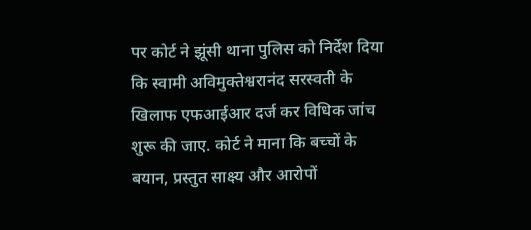पर कोर्ट ने झूंसी थाना पुलिस को निर्देश दिया कि स्वामी अविमुक्तेश्वरानंद सरस्वती के खिलाफ एफआईआर दर्ज कर विधिक जांच शुरू की जाए. कोर्ट ने माना कि बच्चों के बयान, प्रस्तुत साक्ष्य और आरोपों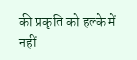की प्रकृति को हल्के में नहीं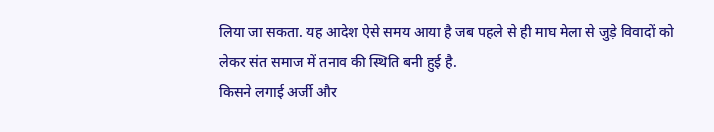लिया जा सकता. यह आदेश ऐसे समय आया है जब पहले से ही माघ मेला से जुड़े विवादों को लेकर संत समाज में तनाव की स्थिति बनी हुई है.
किसने लगाई अर्जी और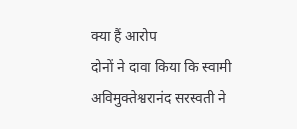क्या हैं आरोप
दोनों ने दावा किया कि स्वामी अविमुक्तेश्वरानंद सरस्वती ने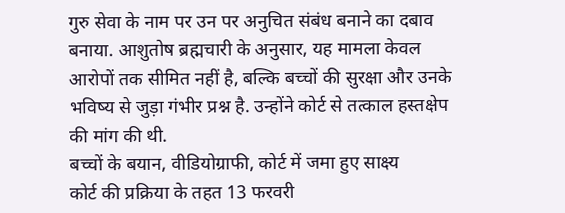गुरु सेवा के नाम पर उन पर अनुचित संबंध बनाने का दबाव बनाया. आशुतोष ब्रह्मचारी के अनुसार, यह मामला केवल आरोपों तक सीमित नहीं है, बल्कि बच्चों की सुरक्षा और उनके भविष्य से जुड़ा गंभीर प्रश्न है. उन्होंने कोर्ट से तत्काल हस्तक्षेप की मांग की थी.
बच्चों के बयान, वीडियोग्राफी, कोर्ट में जमा हुए साक्ष्य
कोर्ट की प्रक्रिया के तहत 13 फरवरी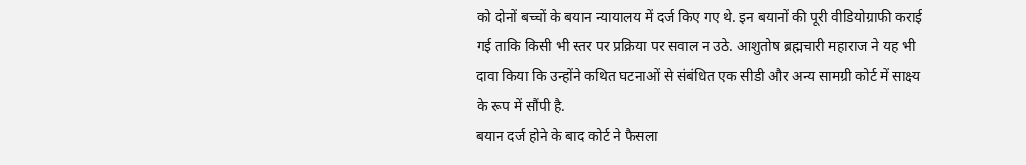को दोनों बच्चों के बयान न्यायालय में दर्ज किए गए थे. इन बयानों की पूरी वीडियोग्राफी कराई गई ताकि किसी भी स्तर पर प्रक्रिया पर सवाल न उठे. आशुतोष ब्रह्मचारी महाराज ने यह भी दावा किया कि उन्होंने कथित घटनाओं से संबंधित एक सीडी और अन्य सामग्री कोर्ट में साक्ष्य के रूप में सौंपी है.
बयान दर्ज होने के बाद कोर्ट ने फैसला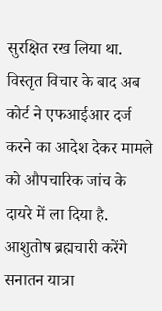सुरक्षित रख लिया था. विस्तृत विचार के बाद अब कोर्ट ने एफआईआर दर्ज करने का आदेश देकर मामले को औपचारिक जांच के दायरे में ला दिया है.
आशुतोष ब्रह्मचारी करेंगे सनातन यात्रा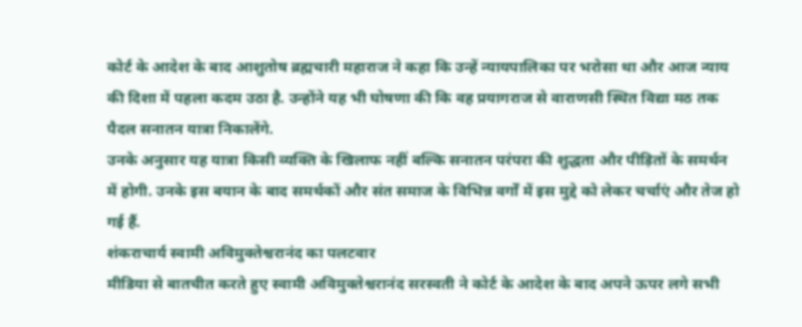कोर्ट के आदेश के बाद आशुतोष ब्रह्मचारी महाराज ने कहा कि उन्हें न्यायपालिका पर भरोसा था और आज न्याय की दिशा में पहला कदम उठा है. उन्होंने यह भी घोषणा की कि वह प्रयागराज से वाराणसी स्थित विद्या मठ तक पैदल सनातन यात्रा निकालेंगे.
उनके अनुसार यह यात्रा किसी व्यक्ति के खिलाफ नहीं बल्कि सनातन परंपरा की शुद्धता और पीड़ितों के समर्थन में होगी. उनके इस बयान के बाद समर्थकों और संत समाज के विभिन्न वर्गों में इस मुद्दे को लेकर चर्चाएं और तेज हो गई हैं.
शंकराचार्य स्वामी अविमुक्तेश्वरानंद का पलटवार
मीडिया से बातचीत करते हुए स्वामी अविमुक्तेश्वरानंद सरस्वती ने कोर्ट के आदेश के बाद अपने ऊपर लगे सभी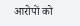आरोपों को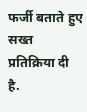फर्जी बताते हुए सख्त प्रतिक्रिया दी है.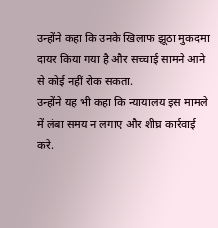उन्होंने कहा कि उनके खिलाफ झूठा मुकदमा दायर किया गया है और सच्चाई सामने आने से कोई नहीं रोक सकता.
उन्होंने यह भी कहा कि न्यायालय इस मामले में लंबा समय न लगाए और शीघ्र कार्रवाई करे.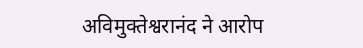अविमुक्तेश्वरानंद ने आरोप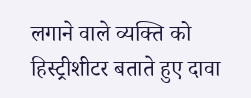लगाने वाले व्यक्ति को हिस्ट्रीशीटर बताते हुए दावा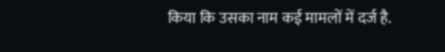किया कि उसका नाम कई मामलों में दर्ज है.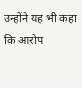उन्होंने यह भी कहा कि आरोप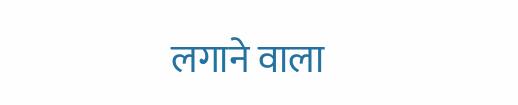लगाने वाला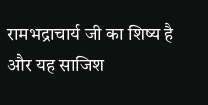रामभद्राचार्य जी का शिष्य है और यह साजिश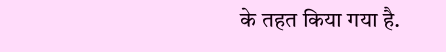के तहत किया गया है.